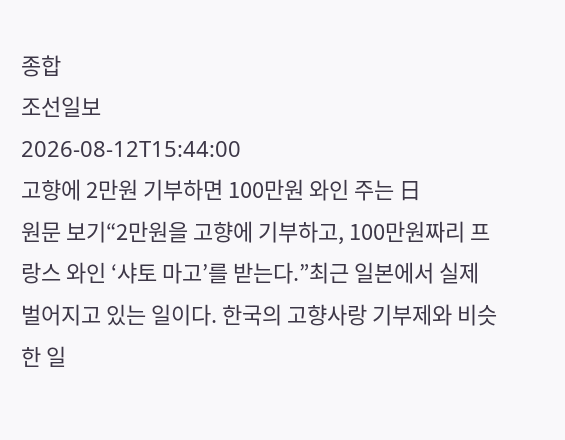종합
조선일보
2026-08-12T15:44:00
고향에 2만원 기부하면 100만원 와인 주는 日
원문 보기“2만원을 고향에 기부하고, 100만원짜리 프랑스 와인 ‘샤토 마고’를 받는다.”최근 일본에서 실제 벌어지고 있는 일이다. 한국의 고향사랑 기부제와 비슷한 일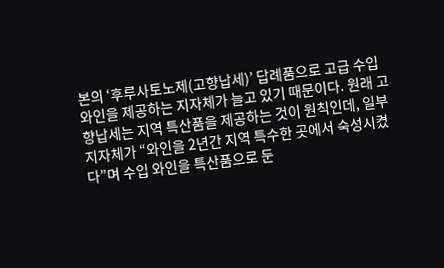본의 ‘후루사토노제(고향납세)’ 답례품으로 고급 수입 와인을 제공하는 지자체가 늘고 있기 때문이다. 원래 고향납세는 지역 특산품을 제공하는 것이 원칙인데, 일부 지자체가 “와인을 2년간 지역 특수한 곳에서 숙성시켰다”며 수입 와인을 특산품으로 둔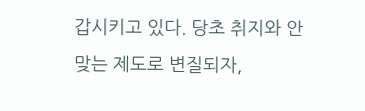갑시키고 있다. 당초 취지와 안 맞는 제도로 변질되자,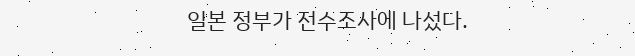일본 정부가 전수조사에 나섰다.